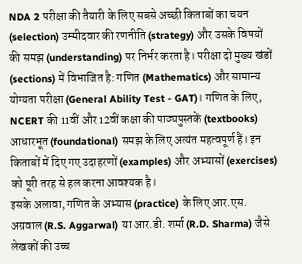NDA 2 परीक्षा की तैयारी के लिए सबसे अच्छी किताबों का चयन (selection) उम्मीदवार की रणनीति (strategy) और उसके विषयों की समझ (understanding) पर निर्भर करता है। परीक्षा दो मुख्य खंडों (sections) में विभाजित है: गणित (Mathematics) और सामान्य योग्यता परीक्षा (General Ability Test - GAT)। गणित के लिए, NCERT की 11वीं और 12वीं कक्षा की पाठ्यपुस्तकें (textbooks) आधारभूत (foundational) समझ के लिए अत्यंत महत्वपूर्ण हैं। इन किताबों में दिए गए उदाहरणों (examples) और अभ्यासों (exercises) को पूरी तरह से हल करना आवश्यक है।
इसके अलावा, गणित के अभ्यास (practice) के लिए आर.एस. अग्रवाल (R.S. Aggarwal) या आर.डी. शर्मा (R.D. Sharma) जैसे लेखकों की उच्च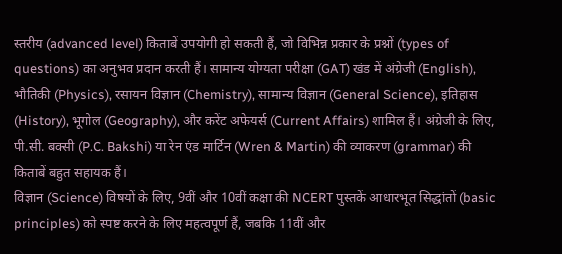स्तरीय (advanced level) किताबें उपयोगी हो सकती हैं, जो विभिन्न प्रकार के प्रश्नों (types of questions) का अनुभव प्रदान करती हैं। सामान्य योग्यता परीक्षा (GAT) खंड में अंग्रेजी (English), भौतिकी (Physics), रसायन विज्ञान (Chemistry), सामान्य विज्ञान (General Science), इतिहास (History), भूगोल (Geography), और करेंट अफेयर्स (Current Affairs) शामिल हैं। अंग्रेजी के लिए, पी.सी. बक्सी (P.C. Bakshi) या रेन एंड मार्टिन (Wren & Martin) की व्याकरण (grammar) की किताबें बहुत सहायक हैं।
विज्ञान (Science) विषयों के लिए, 9वीं और 10वीं कक्षा की NCERT पुस्तकें आधारभूत सिद्धांतों (basic principles) को स्पष्ट करने के लिए महत्वपूर्ण हैं, जबकि 11वीं और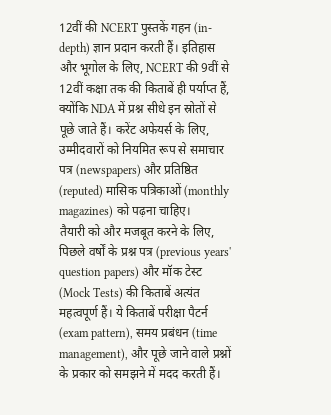12वीं की NCERT पुस्तकें गहन (in-depth) ज्ञान प्रदान करती हैं। इतिहास और भूगोल के लिए, NCERT की 9वीं से 12वीं कक्षा तक की किताबें ही पर्याप्त हैं, क्योंकि NDA में प्रश्न सीधे इन स्रोतों से पूछे जाते हैं। करेंट अफेयर्स के लिए, उम्मीदवारों को नियमित रूप से समाचार पत्र (newspapers) और प्रतिष्ठित (reputed) मासिक पत्रिकाओं (monthly magazines) को पढ़ना चाहिए।
तैयारी को और मजबूत करने के लिए, पिछले वर्षों के प्रश्न पत्र (previous years' question papers) और मॉक टेस्ट (Mock Tests) की किताबें अत्यंत महत्वपूर्ण हैं। ये किताबें परीक्षा पैटर्न (exam pattern), समय प्रबंधन (time management), और पूछे जाने वाले प्रश्नों के प्रकार को समझने में मदद करती हैं।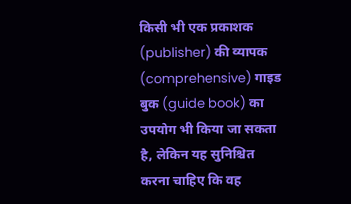किसी भी एक प्रकाशक (publisher) की व्यापक (comprehensive) गाइड बुक (guide book) का उपयोग भी किया जा सकता है, लेकिन यह सुनिश्चित करना चाहिए कि वह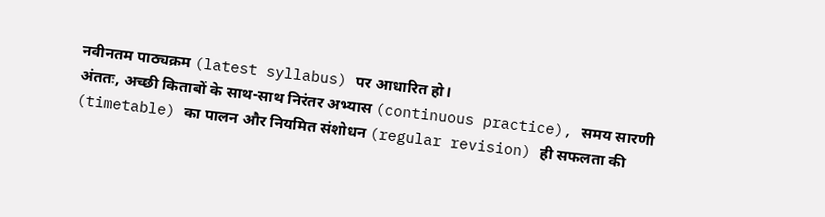नवीनतम पाठ्यक्रम (latest syllabus) पर आधारित हो।
अंततः, अच्छी किताबों के साथ-साथ निरंतर अभ्यास (continuous practice), समय सारणी (timetable) का पालन और नियमित संशोधन (regular revision) ही सफलता की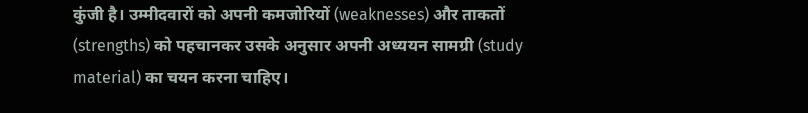कुंजी है। उम्मीदवारों को अपनी कमजोरियों (weaknesses) और ताकतों (strengths) को पहचानकर उसके अनुसार अपनी अध्ययन सामग्री (study material) का चयन करना चाहिए।